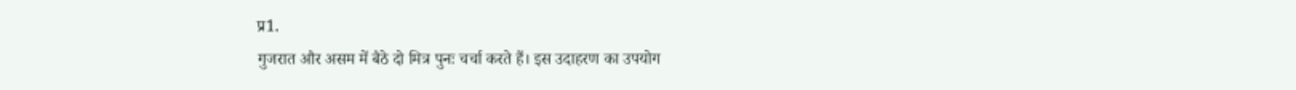प्र1.
गुजरात और असम में बैठे दो मित्र पुनः चर्चा करते हैं। इस उदाहरण का उपयोग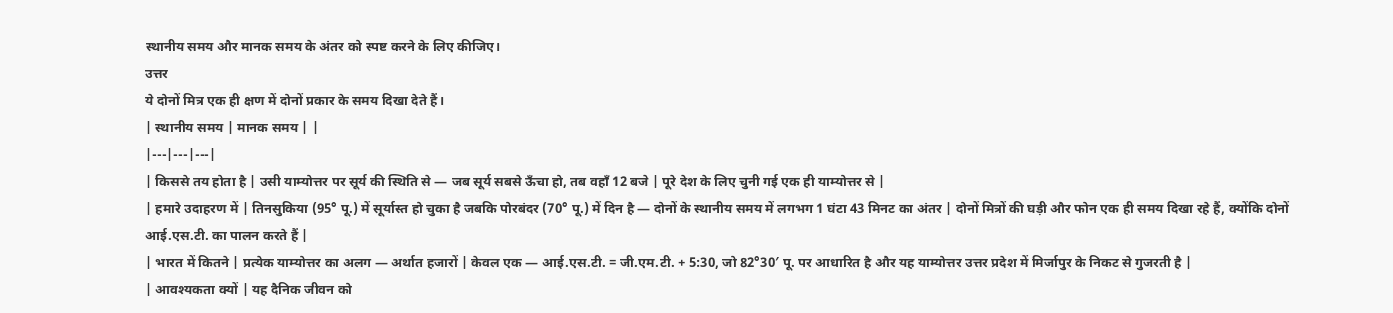स्थानीय समय और मानक समय के अंतर को स्पष्ट करने के लिए कीजिए।
उत्तर
ये दोनों मित्र एक ही क्षण में दोनों प्रकार के समय दिखा देते हैं।
| स्थानीय समय | मानक समय | |
|---|---|---|
| किससे तय होता है | उसी याम्योत्तर पर सूर्य की स्थिति से — जब सूर्य सबसे ऊँचा हो, तब वहाँ 12 बजे | पूरे देश के लिए चुनी गई एक ही याम्योत्तर से |
| हमारे उदाहरण में | तिनसुकिया (95° पू.) में सूर्यास्त हो चुका है जबकि पोरबंदर (70° पू.) में दिन है — दोनों के स्थानीय समय में लगभग 1 घंटा 43 मिनट का अंतर | दोनों मित्रों की घड़ी और फोन एक ही समय दिखा रहे हैं, क्योंकि दोनों आई.एस.टी. का पालन करते हैं |
| भारत में कितने | प्रत्येक याम्योत्तर का अलग — अर्थात हजारों | केवल एक — आई.एस.टी. = जी.एम.टी. + 5:30, जो 82°30′ पू. पर आधारित है और यह याम्योत्तर उत्तर प्रदेश में मिर्जापुर के निकट से गुजरती है |
| आवश्यकता क्यों | यह दैनिक जीवन को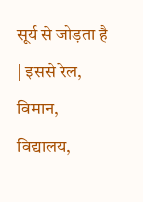सूर्य से जोड़ता है | इससे रेल, विमान, विद्यालय,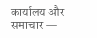कार्यालय और समाचार —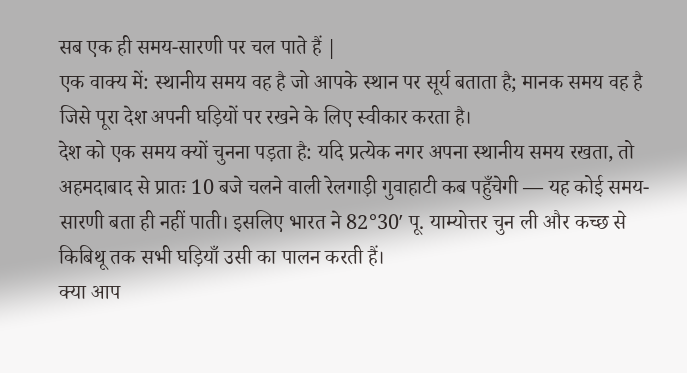सब एक ही समय-सारणी पर चल पाते हैं |
एक वाक्य में: स्थानीय समय वह है जो आपके स्थान पर सूर्य बताता है; मानक समय वह है जिसे पूरा देश अपनी घड़ियों पर रखने के लिए स्वीकार करता है।
देश को एक समय क्यों चुनना पड़ता है: यदि प्रत्येक नगर अपना स्थानीय समय रखता, तो अहमदाबाद से प्रातः 10 बजे चलने वाली रेलगाड़ी गुवाहाटी कब पहुँचेगी — यह कोई समय-सारणी बता ही नहीं पाती। इसलिए भारत ने 82°30′ पू. याम्योत्तर चुन ली और कच्छ से किबिथू तक सभी घड़ियाँ उसी का पालन करती हैं।
क्या आप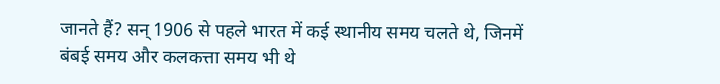जानते हैं? सन् 1906 से पहले भारत में कई स्थानीय समय चलते थे, जिनमें बंबई समय और कलकत्ता समय भी थे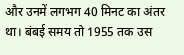और उनमें लगभग 40 मिनट का अंतर था। बंबई समय तो 1955 तक उस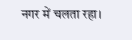नगर में चलता रहा।